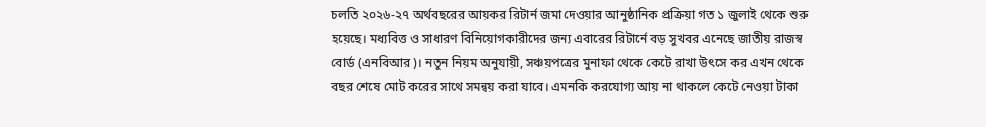চলতি ২০২৬-২৭ অর্থবছরের আয়কর রিটার্ন জমা দেওয়ার আনুষ্ঠানিক প্রক্রিয়া গত ১ জুলাই থেকে শুরু হয়েছে। মধ্যবিত্ত ও সাধারণ বিনিয়োগকারীদের জন্য এবারের রিটার্নে বড় সুখবর এনেছে জাতীয় রাজস্ব বোর্ড (এনবিআর)। নতুন নিয়ম অনুযায়ী, সঞ্চয়পত্রের মুনাফা থেকে কেটে রাখা উৎসে কর এখন থেকে বছর শেষে মোট করের সাথে সমন্বয় করা যাবে। এমনকি করযোগ্য আয় না থাকলে কেটে নেওয়া টাকা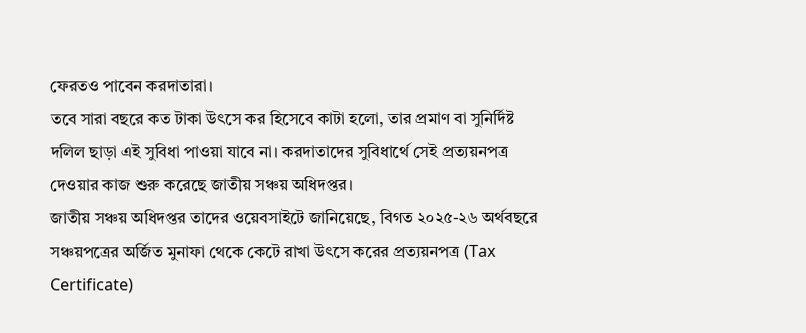ফেরতও পাবেন করদাতারা।
তবে সারা বছরে কত টাকা উৎসে কর হিসেবে কাটা হলো, তার প্রমাণ বা সুনির্দিষ্ট দলিল ছাড়া এই সুবিধা পাওয়া যাবে না। করদাতাদের সুবিধার্থে সেই প্রত্যয়নপত্র দেওয়ার কাজ শুরু করেছে জাতীয় সঞ্চয় অধিদপ্তর।
জাতীয় সঞ্চয় অধিদপ্তর তাদের ওয়েবসাইটে জানিয়েছে, বিগত ২০২৫-২৬ অর্থবছরে সঞ্চয়পত্রের অর্জিত মুনাফা থেকে কেটে রাখা উৎসে করের প্রত্যয়নপত্র (Tax Certificate)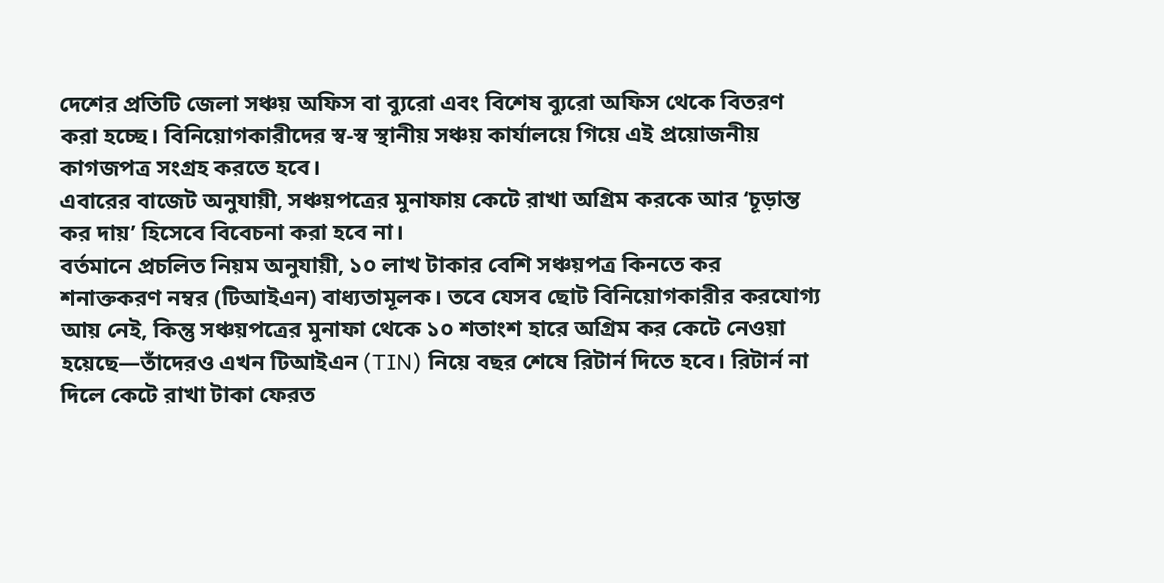দেশের প্রতিটি জেলা সঞ্চয় অফিস বা ব্যুরো এবং বিশেষ ব্যুরো অফিস থেকে বিতরণ করা হচ্ছে। বিনিয়োগকারীদের স্ব-স্ব স্থানীয় সঞ্চয় কার্যালয়ে গিয়ে এই প্রয়োজনীয় কাগজপত্র সংগ্রহ করতে হবে।
এবারের বাজেট অনুযায়ী, সঞ্চয়পত্রের মুনাফায় কেটে রাখা অগ্রিম করকে আর ‘চূড়ান্ত কর দায়’ হিসেবে বিবেচনা করা হবে না।
বর্তমানে প্রচলিত নিয়ম অনুযায়ী, ১০ লাখ টাকার বেশি সঞ্চয়পত্র কিনতে কর শনাক্তকরণ নম্বর (টিআইএন) বাধ্যতামূলক। তবে যেসব ছোট বিনিয়োগকারীর করযোগ্য আয় নেই, কিন্তু সঞ্চয়পত্রের মুনাফা থেকে ১০ শতাংশ হারে অগ্রিম কর কেটে নেওয়া হয়েছে—তাঁদেরও এখন টিআইএন (TIN) নিয়ে বছর শেষে রিটার্ন দিতে হবে। রিটার্ন না দিলে কেটে রাখা টাকা ফেরত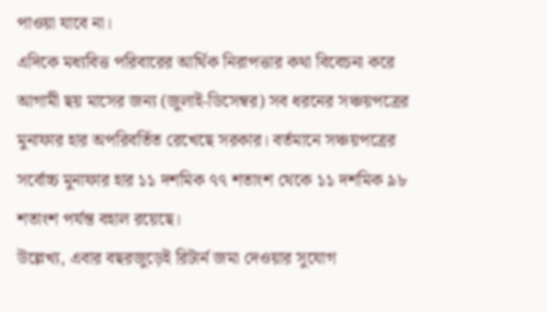পাওয়া যাবে না।
এদিকে মধ্যবিত্ত পরিবারের আর্থিক নিরাপত্তার কথা বিবেচনা করে আগামী ছয় মাসের জন্য (জুলাই-ডিসেম্বর) সব ধরনের সঞ্চয়পত্রের মুনাফার হার অপরিবর্তিত রেখেছে সরকার। বর্তমানে সঞ্চয়পত্রের সর্বোচ্চ মুনাফার হার ১১ দশমিক ৭৭ শতাংশ থেকে ১১ দশমিক ৯৮ শতাংশ পর্যন্ত বহাল রয়েছে।
উল্লেখ্য, এবার বছরজুড়েই রিটার্ন জমা দেওয়ার সুযোগ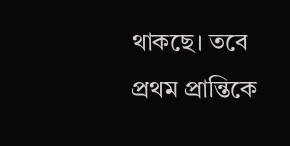থাকছে। তবে প্রথম প্রান্তিকে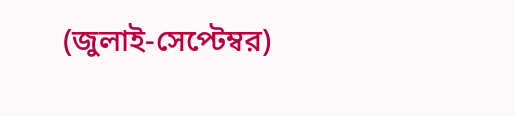(জুলাই-সেপ্টেম্বর)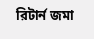রিটার্ন জমা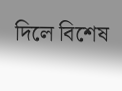দিলে বিশেষ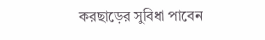করছাড়ের সুবিধা পাবেন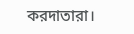করদাতারা।